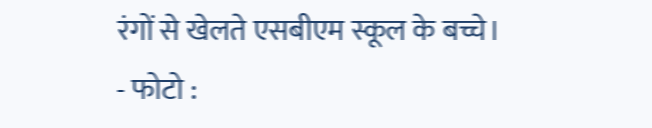रंगों से खेलते एसबीएम स्कूल के बच्चे।
- फोटो :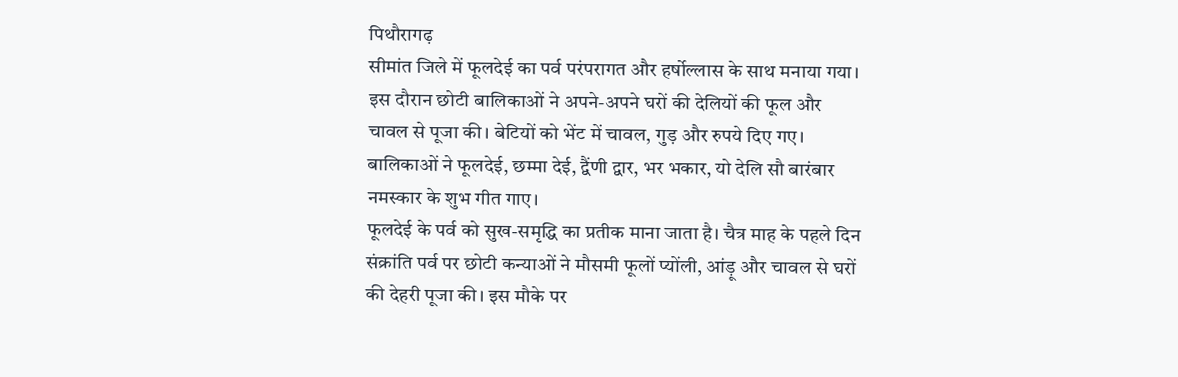पिथौरागढ़
सीमांत जिले में फूलदेई का पर्व परंपरागत और हर्षोल्लास के साथ मनाया गया। इस दौरान छोटी बालिकाओं ने अपने-अपने घरों की देलियों की फूल और चावल से पूजा की। बेटियों को भेंट में चावल, गुड़ और रुपये दिए गए। बालिकाओं ने फूलदेई, छम्मा देई, द्वैंणी द्वार, भर भकार, यो देलि सौ बारंबार नमस्कार के शुभ गीत गाए।
फूलदेई के पर्व को सुख-समृद्धि का प्रतीक माना जाता है। चैत्र माह के पहले दिन संक्रांति पर्व पर छोटी कन्याओं ने मौसमी फूलों प्योंली, आंड़ू और चावल से घरों की देहरी पूजा की। इस मौके पर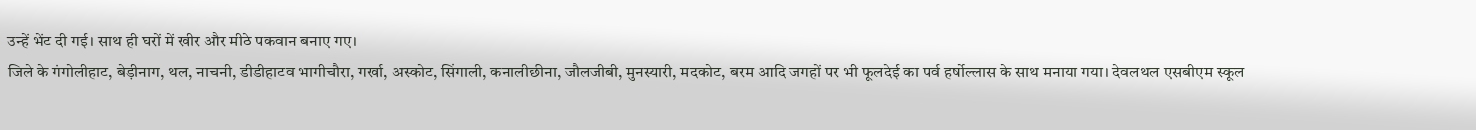उन्हें भेंट दी गई। साथ ही घरों में खीर और मीठे पकवान बनाए गए।
जिले के गंगोलीहाट, बेड़ीनाग, थल, नाचनी, डीडीहाटव भागीचौरा, गर्खा, अस्कोट, सिंगाली, कनालीछीना, जौलजीबी, मुनस्यारी, मदकोट, बरम आदि जगहों पर भी फूलदेई का पर्व हर्षोल्लास के साथ मनाया गया। देवलथल एसबीएम स्कूल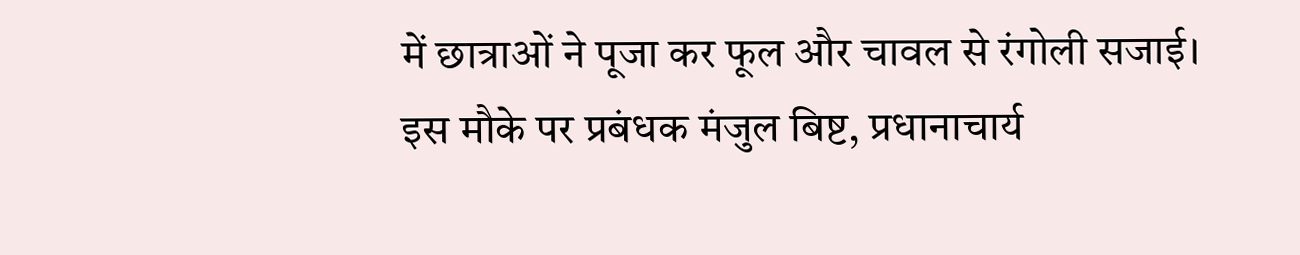में छात्राओं ने पूजा कर फूल और चावल से रंगोली सजाई। इस मौके पर प्रबंधक मंजुल बिष्ट, प्रधानाचार्य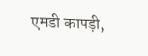एमडी कापड़ी,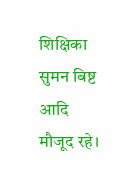शिक्षिका सुमन बिष्ट आदि मौजूद रहे।